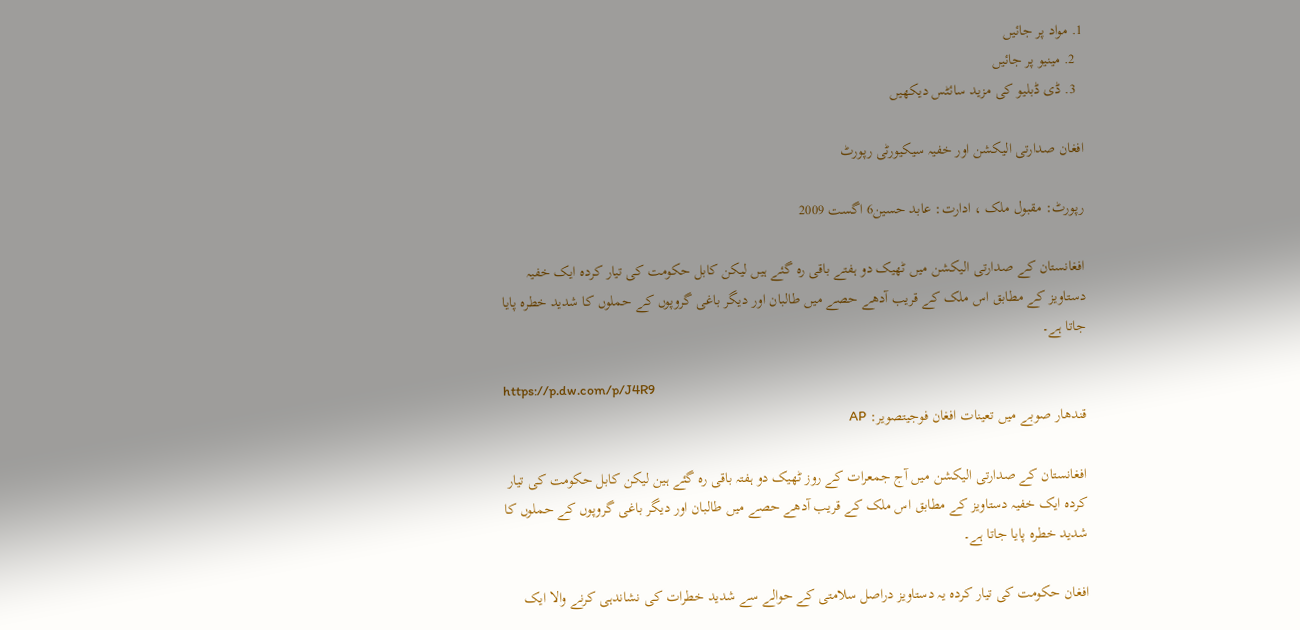1. مواد پر جائیں
  2. مینیو پر جائیں
  3. ڈی ڈبلیو کی مزید سائٹس دیکھیں

افغان صدارتی الیکشن اور خفیہ سیکیورٹی رپورٹ

رپورٹ: مقبول ملک ، ادارت: عابد حسین6 اگست 2009

افغانستان کے صدارتی الیکشن میں ٹھیک دو ہفتے باقی رہ گئے ہیں لیکن کابل حکومت کی تیار کردہ ایک خفیہ دستاویز کے مطابق اس ملک کے قریب آدھے حصے میں طالبان اور دیگر باغی گروپوں کے حملوں کا شدید خطرہ پایا جاتا ہے۔

https://p.dw.com/p/J4R9
قندھار صوبے میں تعینات افغان فوجیتصویر: AP

افغانستان کے صدارتی الیکشن میں آج جمعرات کے روز ٹھیک دو ہفتہ باقی رہ گئے ہین لیکن کابل حکومت کی تیار کردہ ایک خفیہ دستاویز کے مطابق اس ملک کے قریب آدھے حصے میں طالبان اور دیگر باغی گروپوں کے حملوں کا شدید خطرہ پایا جاتا ہے۔

افغان حکومت کی تیار کردہ یہ دستاویز دراصل سلامتی کے حوالے سے شدید خطرات کی نشاندہی کرنے والا ایک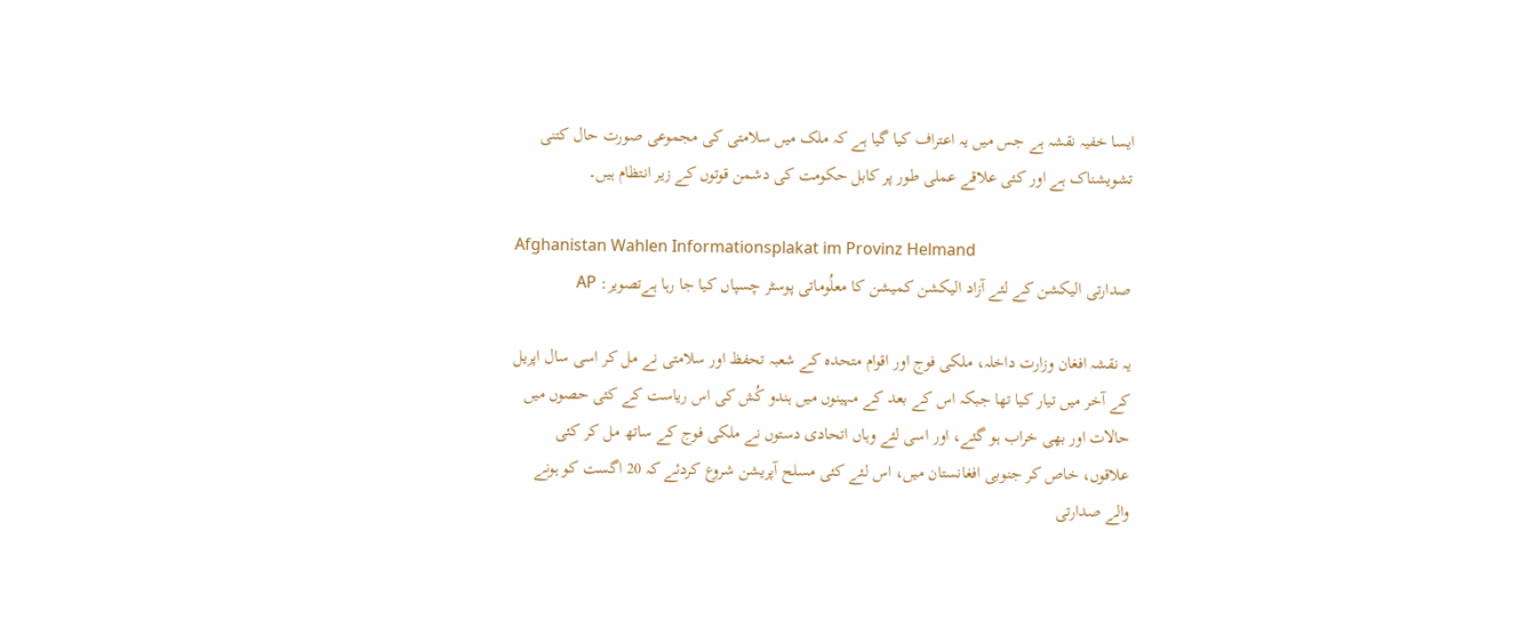ایسا خفیہ نقشہ ہے جس میں یہ اعتراف کیا گیا ہے کہ ملک میں سلامتی کی مجموعی صورت حال کتنی تشویشناک ہے اور کئی علاقے عملی طور پر کابل حکومت کی دشمن قوتوں کے زیر انتظام ہیں۔

Afghanistan Wahlen Informationsplakat im Provinz Helmand
صدارتی الیکشن کے لئے آزاد الیکشن کمیشن کا معلُوماتی پوسٹر چسپاں کیا جا رہا ہےتصویر: AP

یہ نقشہ افغان وزارت داخلہ، ملکی فوج اور اقوام متحدہ کے شعبہ تحفظ اور سلامتی نے مل کر اسی سال اپریل کے آخر میں تیار کیا تھا جبکہ اس کے بعد کے مہینوں میں ہندو کُش کی اس ریاست کے کئی حصوں میں حالات اور بھی خراب ہو گئے، اور اسی لئے وہاں اتحادی دستوں نے ملکی فوج کے ساتھ مل کر کئی علاقوں، خاص کر جنوبی افغانستان میں، اس لئے کئی مسلح آپریشن شروع کردئے کہ 20 اگست کو ہونے والے صدارتی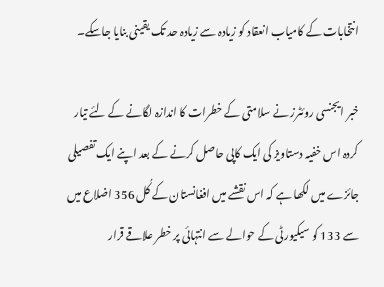انتخابات کے کامیاب انعقاد کو زیادہ سے زیادہ حد تک یقینی بنایا جاسکے۔

خبر ایجنسی روئٹرز نے سلامتی کے خطرات کا اندازہ لگانے کے لئے تیار کردہ اس خفیہ دستاویز کی ایک کاپی حاصل کرنے کے بعد اپنے ایک تفصیلی جائزے میں لکھا ہے کہ اس نقشے میں افغانستان کے کُل 356 اضلاع میں سے 133 کو سیکیورٹی کے حوالے سے انتہائی پر خطر علاقے قرار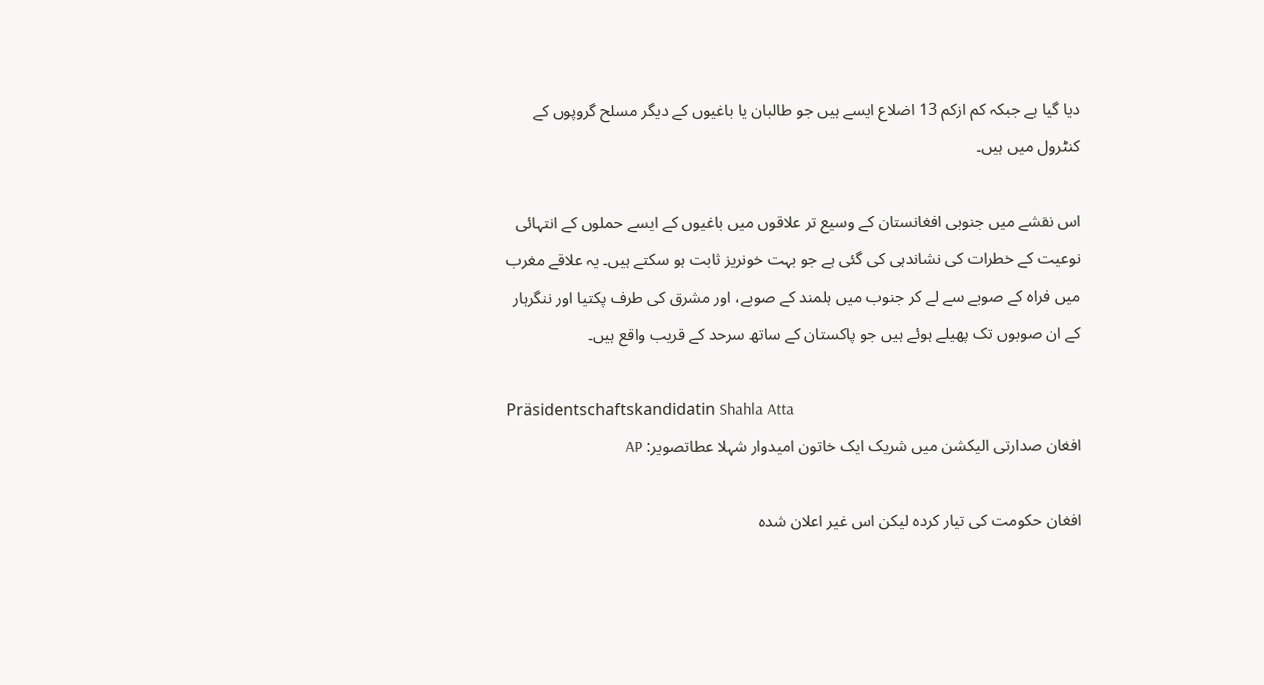دیا گیا ہے جبکہ کم ازکم 13 اضلاع ایسے ہیں جو طالبان یا باغیوں کے دیگر مسلح گروپوں کے کنٹرول میں ہیں۔

اس نقشے میں جنوبی افغانستان کے وسیع تر علاقوں میں باغیوں کے ایسے حملوں کے انتہائی نوعیت کے خطرات کی نشاندہی کی گئی ہے جو بہت خونریز ثابت ہو سکتے ہیں۔ یہ علاقے مغرب میں فراہ کے صوبے سے لے کر جنوب میں ہلمند کے صوبے، اور مشرق کی طرف پکتیا اور ننگرہار کے ان صوبوں تک پھیلے ہوئے ہیں جو پاکستان کے ساتھ سرحد کے قریب واقع ہیں۔

Präsidentschaftskandidatin Shahla Atta
افغان صدارتی الیکشن میں شریک ایک خاتون امیدوار شہلا عطاتصویر: AP

افغان حکومت کی تیار کردہ لیکن اس غیر اعلان شدہ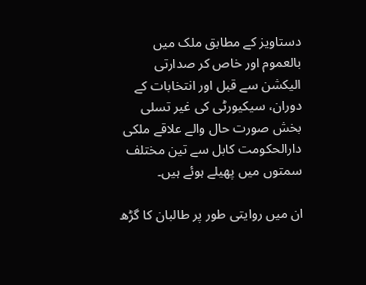دستاویز کے مطابق ملک میں بالعموم اور خاص کر صدارتی الیکشن سے قبل اور انتخابات کے دوران، سیکیورٹی کی غیر تسلی بخش صورت حال والے علاقے ملکی دارالحکومت کابل سے تین مختلف سمتوں میں پھیلے ہوئے ہیں۔

ان میں روایتی طور پر طالبان کا گڑھ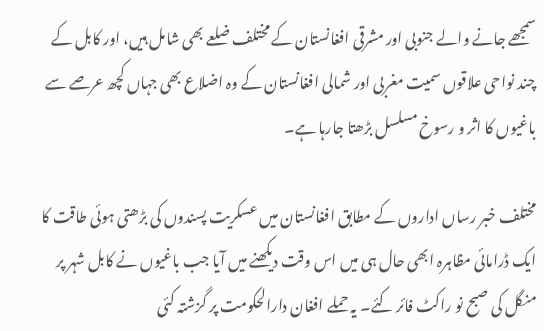سمجھے جانے والے جنوبی اور مشرقی افغانستان کے مختلف ضلعے بھی شامل ہیں، اور کابل کے چند نواحی علاقوں سمیت مغربی اور شمالی افغانستان کے وہ اضلاع بھی جہاں کچھ عرصے سے باغیوں کا اثر و رسوخ مسلسل بڑھتا جارہا ہے۔

مختلف خبر رساں اداروں کے مطابق افغانستان میں عسکریت پسندوں کی بڑھتی ہوئی طاقت کا ایک ڈرامائی مظاہرہ ابھی حال ہی میں اس وقت دیکھنے میں آیا جب باغیوں نے کابل شہر پر منگل کی صبح نو راکٹ فائر کئے۔ یہ حملے افغان دارالحکومت پر گزشتہ کئی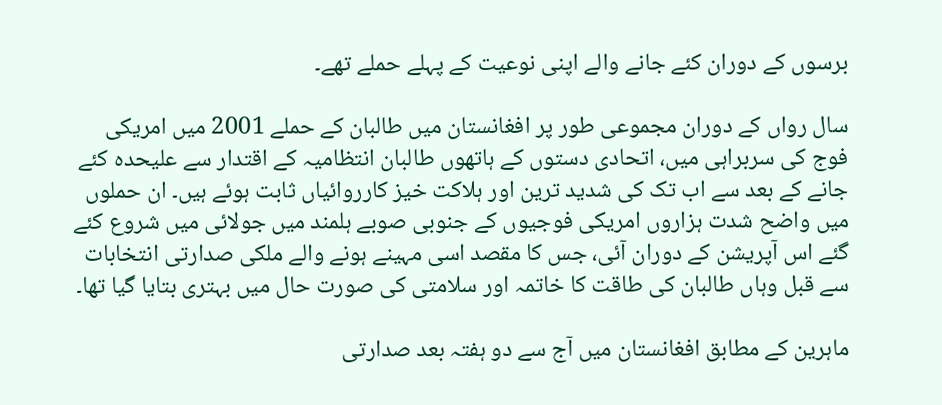برسوں کے دوران کئے جانے والے اپنی نوعیت کے پہلے حملے تھے۔

سال رواں کے دوران مجموعی طور پر افغانستان میں طالبان کے حملے 2001 میں امریکی فوج کی سربراہی میں، اتحادی دستوں کے ہاتھوں طالبان انتظامیہ کے اقتدار سے علیحدہ کئے جانے کے بعد سے اب تک کی شدید ترین اور ہلاکت خیز کارروائیاں ثابت ہوئے ہیں۔ ان حملوں میں واضح شدت ہزاروں امریکی فوجیوں کے جنوبی صوبے ہلمند میں جولائی میں شروع کئے گئے اس آپریشن کے دوران آئی، جس کا مقصد اسی مہینے ہونے والے ملکی صدارتی انتخابات سے قبل وہاں طالبان کی طاقت کا خاتمہ اور سلامتی کی صورت حال میں بہتری بتایا گیا تھا۔

ماہرین کے مطابق افغانستان میں آج سے دو ہفتہ بعد صدارتی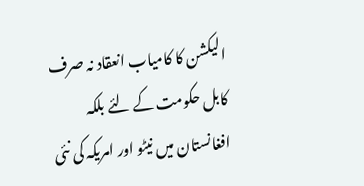الیکشن کا کامیاب انعقاد نہ صرف کابل حکومت کے لئے بلکہ افغانستان میں نیٹو اور امریکہ کی نئی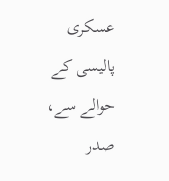عسکری پالیسی کے حوالے سے، صدر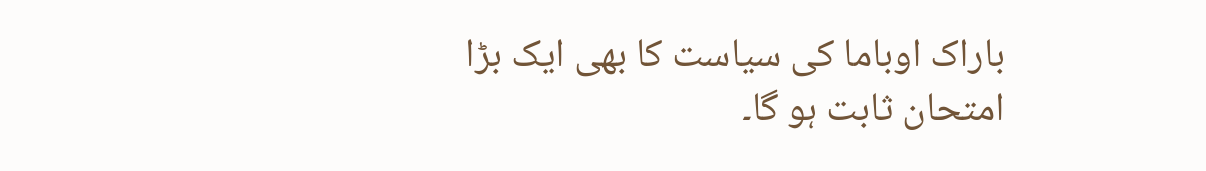باراک اوباما کی سیاست کا بھی ایک بڑا امتحان ثابت ہو گا۔